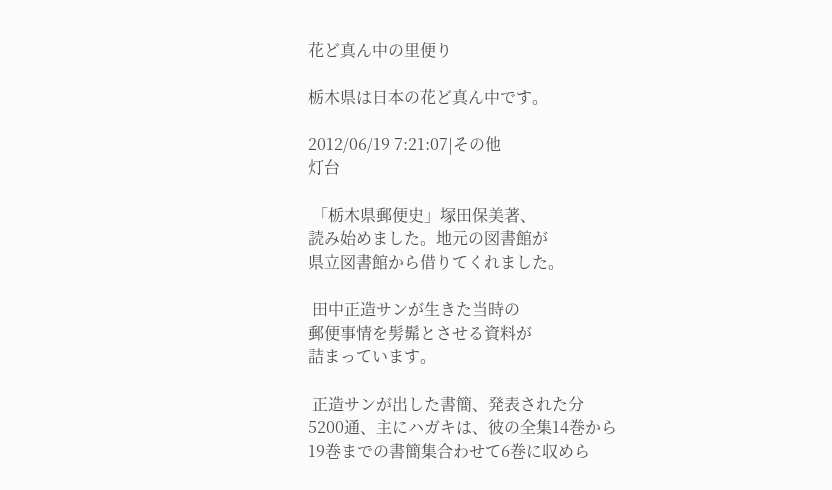花ど真ん中の里便り

栃木県は日本の花ど真ん中です。

2012/06/19 7:21:07|その他
灯台

 「栃木県郵便史」塚田保美著、
読み始めました。地元の図書館が
県立図書館から借りてくれました。

 田中正造サンが生きた当時の
郵便事情を髣髴とさせる資料が
詰まっています。

 正造サンが出した書簡、発表された分
5200通、主にハガキは、彼の全集14巻から
19巻までの書簡集合わせて6巻に収めら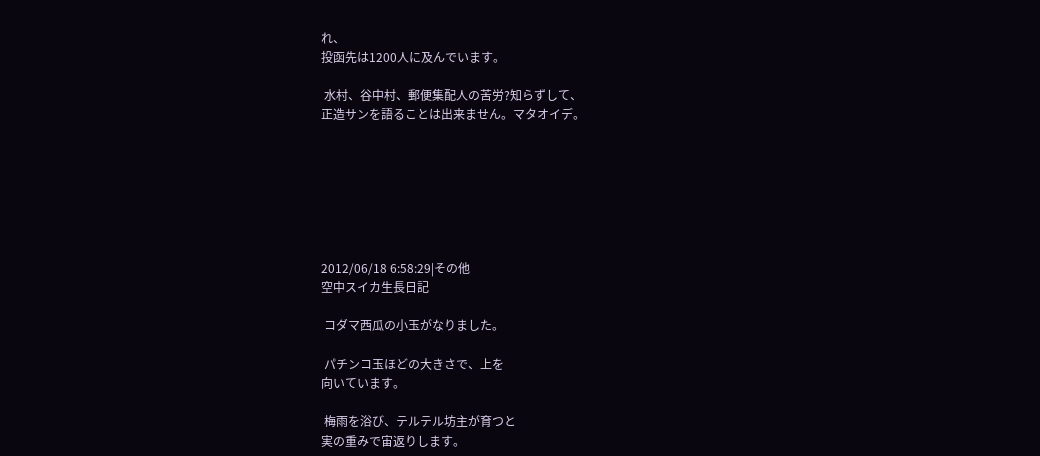れ、
投函先は1200人に及んでいます。

 水村、谷中村、郵便集配人の苦労?知らずして、
正造サンを語ることは出来ません。マタオイデ。







2012/06/18 6:58:29|その他
空中スイカ生長日記

 コダマ西瓜の小玉がなりました。

 パチンコ玉ほどの大きさで、上を
向いています。

 梅雨を浴び、テルテル坊主が育つと
実の重みで宙返りします。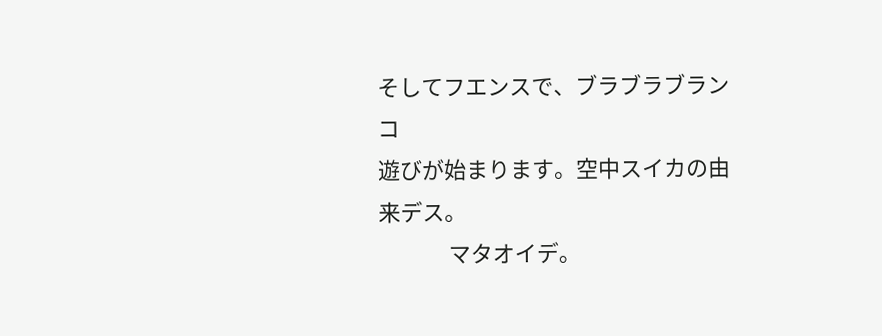そしてフエンスで、ブラブラブランコ
遊びが始まります。空中スイカの由来デス。
              マタオイデ。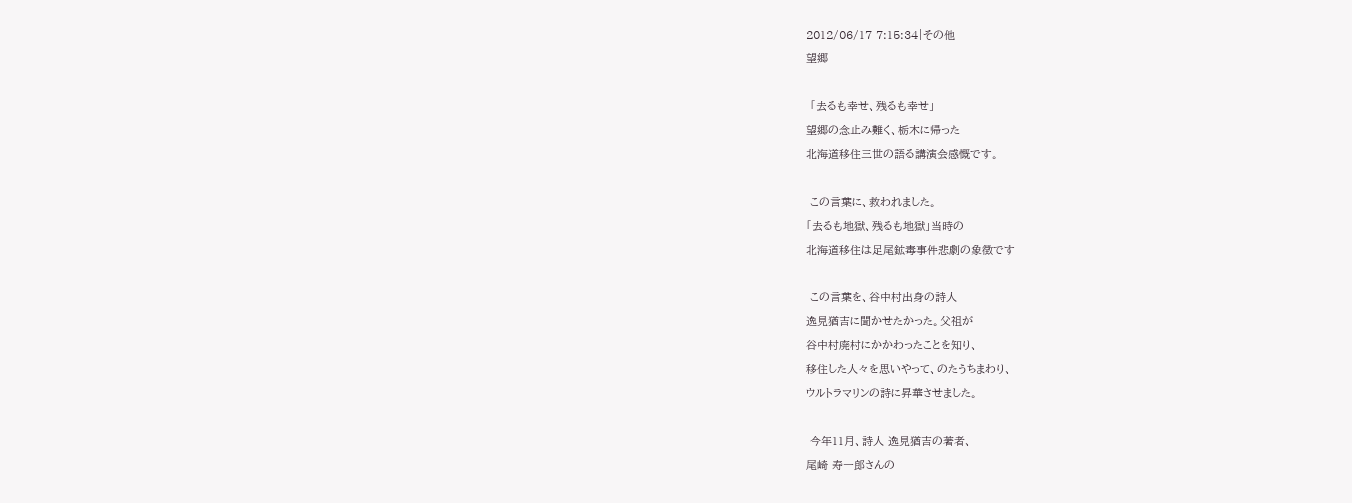2012/06/17 7:15:34|その他
望郷

 「去るも幸せ、残るも幸せ」
望郷の念止み難く、栃木に帰った
北海道移住三世の語る講演会感慨です。

 この言葉に、救われました。
「去るも地獄、残るも地獄」当時の
北海道移住は足尾鉱毒事件悲劇の象徴です

 この言葉を、谷中村出身の詩人
逸見猶吉に聞かせたかった。父祖が
谷中村廃村にかかわったことを知り、
移住した人々を思いやって、のたうちまわり、
ウルトラマリンの詩に昇華させました。

 今年11月、詩人 逸見猶吉の著者、
尾崎 寿一郎さんの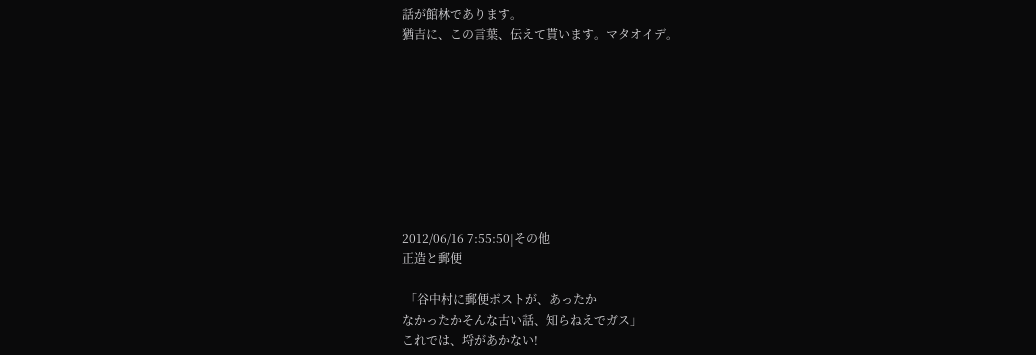話が館林であります。
猶吉に、この言葉、伝えて貰います。マタオイデ。









2012/06/16 7:55:50|その他
正造と郵便

 「谷中村に郵便ポストが、あったか
なかったかそんな古い話、知らねえでガス」
これでは、埒があかない!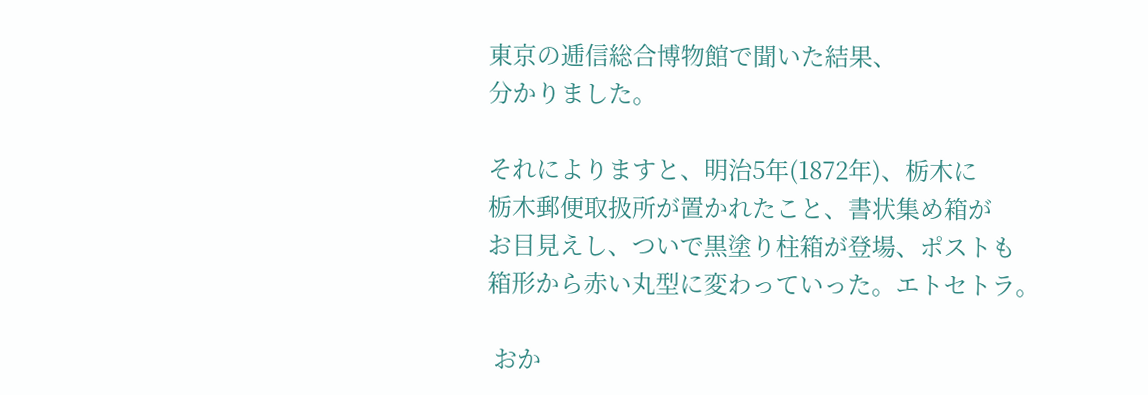東京の逓信総合博物館で聞いた結果、
分かりました。

それによりますと、明治5年(1872年)、栃木に
栃木郵便取扱所が置かれたこと、書状集め箱が
お目見えし、ついで黒塗り柱箱が登場、ポストも
箱形から赤い丸型に変わっていった。エトセトラ。

 おか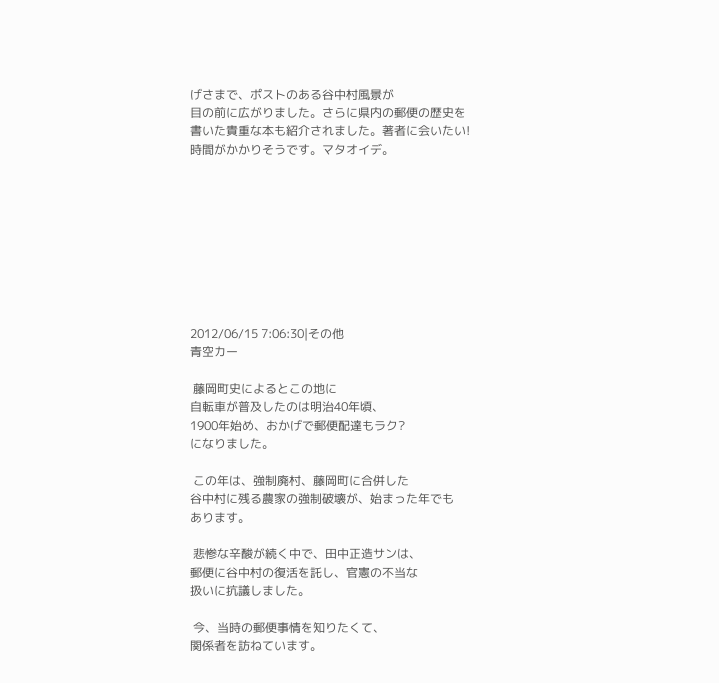げさまで、ポストのある谷中村風景が
目の前に広がりました。さらに県内の郵便の歴史を
書いた貴重な本も紹介されました。著者に会いたい!
時間がかかりそうです。マタオイデ。









2012/06/15 7:06:30|その他
青空カー

 藤岡町史によるとこの地に
自転車が普及したのは明治40年頃、
1900年始め、おかげで郵便配達もラク?
になりました。

 この年は、強制廃村、藤岡町に合併した
谷中村に残る農家の強制破壊が、始まった年でも
あります。

 悲惨な辛酸が続く中で、田中正造サンは、
郵便に谷中村の復活を託し、官憲の不当な
扱いに抗議しました。

 今、当時の郵便事情を知りたくて、
関係者を訪ねています。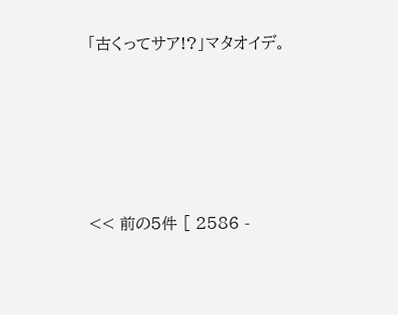「古くってサア!?」マタオイデ。









<< 前の5件 [ 2586 -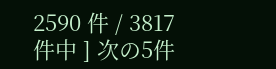2590 件 / 3817 件中 ] 次の5件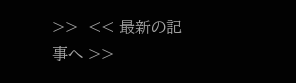>>  << 最新の記事へ >>